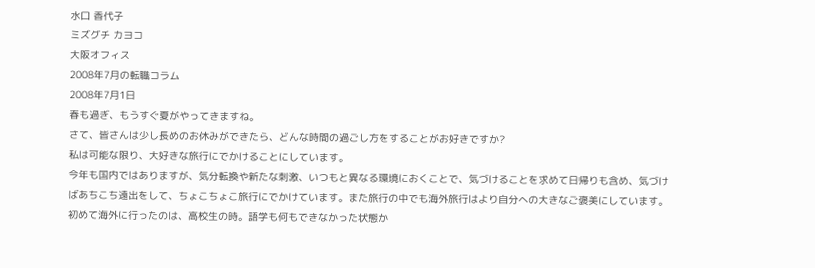水口 香代子
ミズグチ カヨコ
大阪オフィス
2008年7月の転職コラム
2008年7月1日
春も過ぎ、もうすぐ夏がやってきますね。
さて、皆さんは少し長めのお休みができたら、どんな時間の過ごし方をすることがお好きですか?
私は可能な限り、大好きな旅行にでかけることにしています。
今年も国内ではありますが、気分転換や新たな刺激、いつもと異なる環境におくことで、気づけることを求めて日帰りも含め、気づけばあちこち遠出をして、ちょこちょこ旅行にでかけています。また旅行の中でも海外旅行はより自分への大きなご褒美にしています。
初めて海外に行ったのは、高校生の時。語学も何もできなかった状態か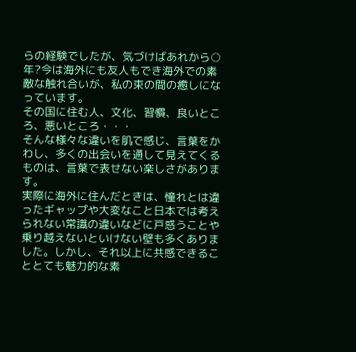らの経験でしたが、気づけばあれから○年?今は海外にも友人もでき海外での素敵な触れ合いが、私の束の間の癒しになっています。
その国に住む人、文化、習慣、良いところ、悪いところ・・・
そんな様々な違いを肌で感じ、言葉をかわし、多くの出会いを通して見えてくるものは、言葉で表せない楽しさがあります。
実際に海外に住んだときは、憧れとは違ったギャップや大変なこと日本では考えられない常識の違いなどに戸惑うことや乗り越えないといけない壁も多くありました。しかし、それ以上に共感できることとても魅力的な素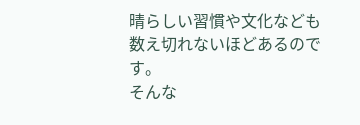晴らしい習慣や文化なども数え切れないほどあるのです。
そんな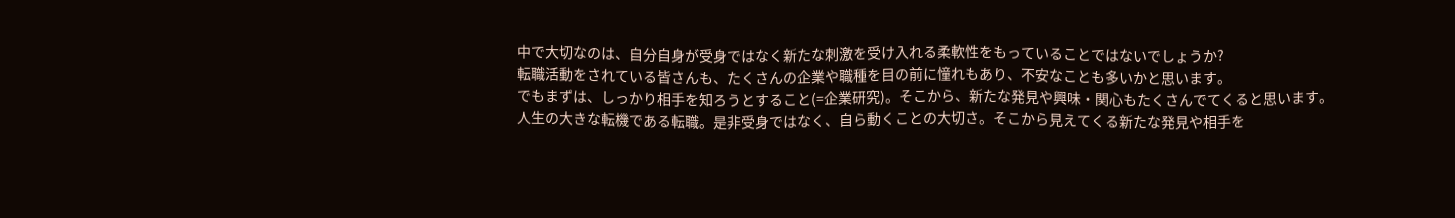中で大切なのは、自分自身が受身ではなく新たな刺激を受け入れる柔軟性をもっていることではないでしょうか?
転職活動をされている皆さんも、たくさんの企業や職種を目の前に憧れもあり、不安なことも多いかと思います。
でもまずは、しっかり相手を知ろうとすること(=企業研究)。そこから、新たな発見や興味・関心もたくさんでてくると思います。
人生の大きな転機である転職。是非受身ではなく、自ら動くことの大切さ。そこから見えてくる新たな発見や相手を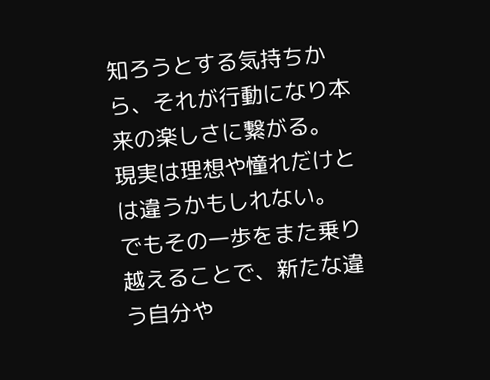知ろうとする気持ちから、それが行動になり本来の楽しさに繋がる。
現実は理想や憧れだけとは違うかもしれない。
でもその一歩をまた乗り越えることで、新たな違う自分や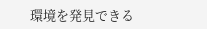環境を発見できる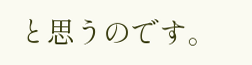と思うのです。